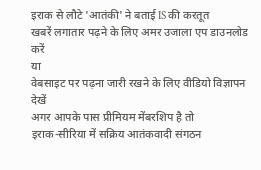इराक से लौटे 'आतंकी' ने बताई IS की करतूत
खबरें लगातार पढ़ने के लिए अमर उजाला एप डाउनलोड करें
या
वेबसाइट पर पढ़ना जारी रखने के लिए वीडियो विज्ञापन देखें
अगर आपके पास प्रीमियम मेंबरशिप है तो
इराक-सीरिया में सक्रिय आतंकवादी संगठन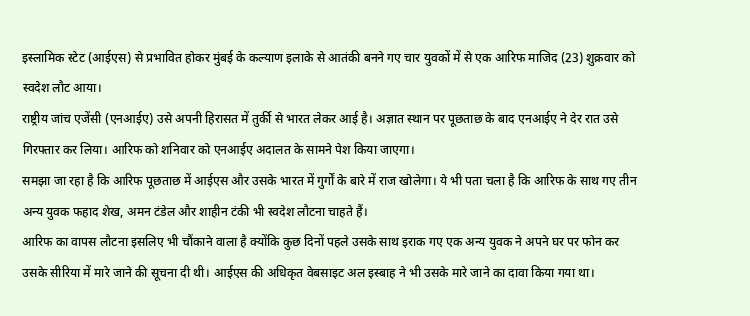इस्लामिक स्टेट (आईएस) से प्रभावित होकर मुंबई के कल्याण इलाके से आतंकी बनने गए चार युवकों में से एक आरिफ माजिद (23) शुक्रवार को स्वदेश लौट आया।
राष्ट्रीय जांच एजेंसी (एनआईए) उसे अपनी हिरासत में तुर्की से भारत लेकर आई है। अज्ञात स्थान पर पूछताछ के बाद एनआईए ने देर रात उसे गिरफ्तार कर लिया। आरिफ को शनिवार को एनआईए अदालत के सामने पेश किया जाएगा।
समझा जा रहा है कि आरिफ पूछताछ में आईएस और उसके भारत में गुर्गों के बारे में राज खोलेगा। ये भी पता चला है कि आरिफ के साथ गए तीन अन्य युवक फहाद शेख, अमन टंडेल और शाहीन टंकी भी स्वदेश लौटना चाहते हैं।
आरिफ का वापस लौटना इसलिए भी चौंकाने वाला है क्योंकि कुछ दिनों पहले उसके साथ इराक गए एक अन्य युवक ने अपने घर पर फोन कर उसके सीरिया में मारे जाने की सूचना दी थी। आईएस की अधिकृत वेबसाइट अल इस्बाह ने भी उसके मारे जाने का दावा किया गया था।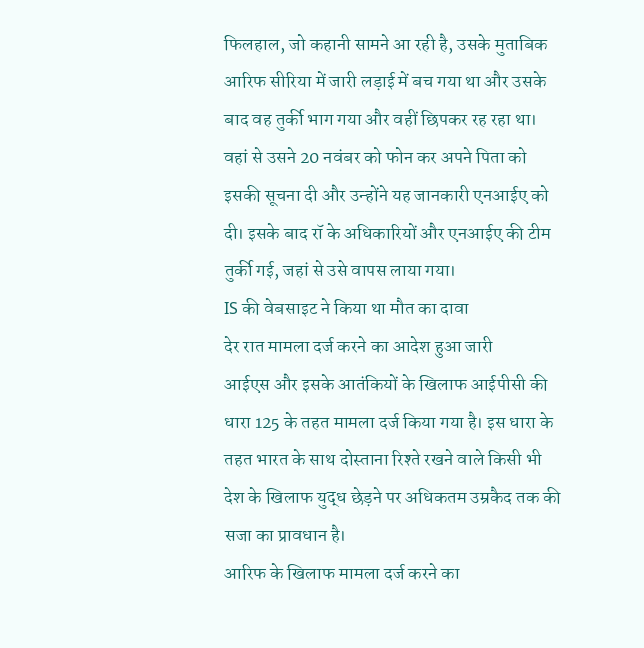फिलहाल, जो कहानी सामने आ रही है, उसके मुताबिक आरिफ सीरिया में जारी लड़ाई में बच गया था और उसके बाद वह तुर्की भाग गया और वहीं छिपकर रह रहा था। वहां से उसने 20 नवंबर को फोन कर अपने पिता को इसकी सूचना दी और उन्होंने यह जानकारी एनआईए को दी। इसके बाद रॉ के अधिकारियों और एनआईए की टीम तुर्की गई, जहां से उसे वापस लाया गया।
IS की वेबसाइट ने किया था मौत का दावा
देर रात मामला दर्ज करने का आदेश हुआ जारी
आईएस और इसके आतंकियों के खिलाफ आईपीसी की धारा 125 के तहत मामला दर्ज किया गया है। इस धारा के तहत भारत के साथ दोस्ताना रिश्ते रखने वाले किसी भी देश के खिलाफ युद्ध छेड़ने पर अधिकतम उम्रकैद तक की सजा का प्रावधान है।
आरिफ के खिलाफ मामला दर्ज करने का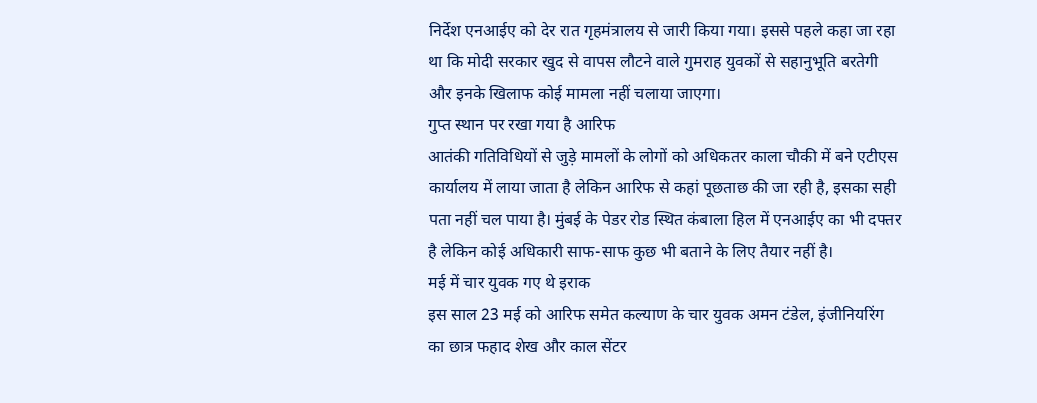निर्देश एनआईए को देर रात गृहमंत्रालय से जारी किया गया। इससे पहले कहा जा रहा था कि मोदी सरकार खुद से वापस लौटने वाले गुमराह युवकों से सहानुभूति बरतेगी और इनके खिलाफ कोई मामला नहीं चलाया जाएगा।
गुप्त स्थान पर रखा गया है आरिफ
आतंकी गतिविधियों से जुड़े मामलों के लोगों को अधिकतर काला चौकी में बने एटीएस कार्यालय में लाया जाता है लेकिन आरिफ से कहां पूछताछ की जा रही है, इसका सही पता नहीं चल पाया है। मुंबई के पेडर रोड स्थित कंबाला हिल में एनआईए का भी दफ्तर है लेकिन कोई अधिकारी साफ-साफ कुछ भी बताने के लिए तैयार नहीं है।
मई में चार युवक गए थे इराक
इस साल 23 मई को आरिफ समेत कल्याण के चार युवक अमन टंडेल, इंजीनियरिंग का छात्र फहाद शेख और काल सेंटर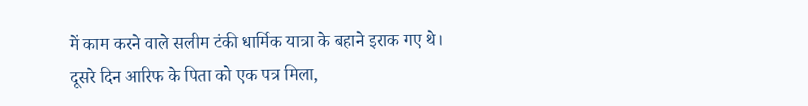में काम करने वाले सलीम टंकी धार्मिक यात्रा के बहाने इराक गए थे।
दूसरे दिन आरिफ के पिता को एक पत्र मिला,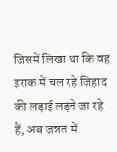जिसमें लिखा था कि वह इराक में चल रहे जिहाद की लड़ाई लड़ने जा रहे हैं, अब जन्नत में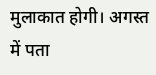मुलाकात होगी। अगस्त में पता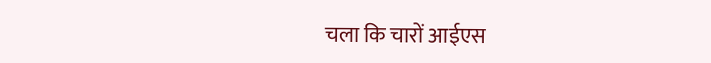चला कि चारों आईएस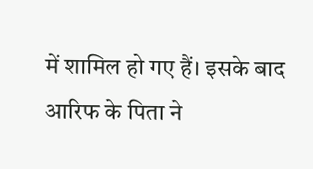में शामिल हो गए हैं। इसके बाद आरिफ के पिता ने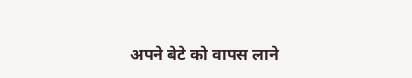अपने बेटे को वापस लाने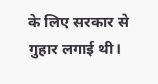के लिए सरकार से गुहार लगाई थी।